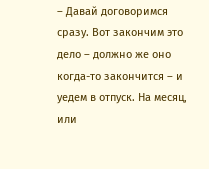– Давай договоримся сразу. Вот закончим это дело – должно же оно когда-то закончится – и уедем в отпуск. На месяц, или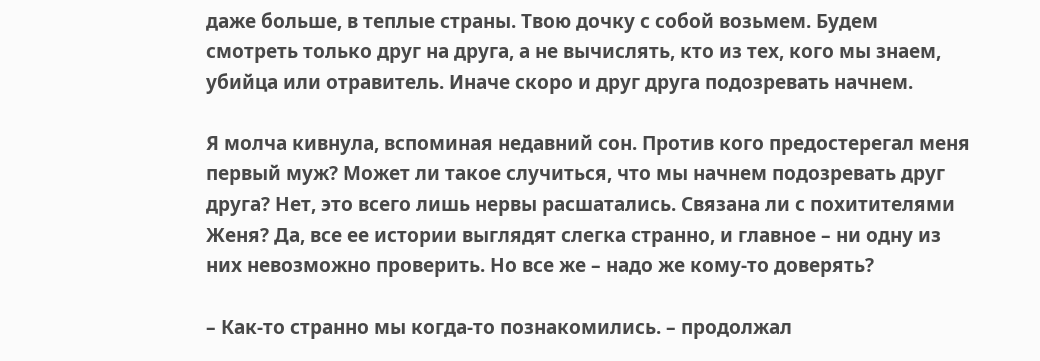даже больше, в теплые страны. Твою дочку с собой возьмем. Будем смотреть только друг на друга, а не вычислять, кто из тех, кого мы знаем, убийца или отравитель. Иначе скоро и друг друга подозревать начнем.

Я молча кивнула, вспоминая недавний сон. Против кого предостерегал меня первый муж? Может ли такое случиться, что мы начнем подозревать друг друга? Нет, это всего лишь нервы расшатались. Связана ли с похитителями Женя? Да, все ее истории выглядят слегка странно, и главное – ни одну из них невозможно проверить. Но все же – надо же кому-то доверять?

– Как-то странно мы когда-то познакомились. – продолжал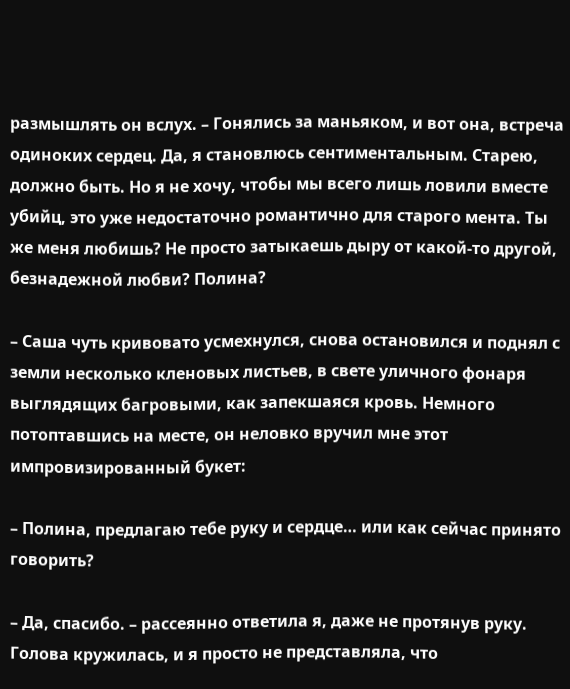размышлять он вслух. – Гонялись за маньяком, и вот она, встреча одиноких сердец. Да, я становлюсь сентиментальным. Старею, должно быть. Но я не хочу, чтобы мы всего лишь ловили вместе убийц, это уже недостаточно романтично для старого мента. Ты же меня любишь? Не просто затыкаешь дыру от какой-то другой, безнадежной любви? Полина?

– Саша чуть кривовато усмехнулся, снова остановился и поднял с земли несколько кленовых листьев, в свете уличного фонаря выглядящих багровыми, как запекшаяся кровь. Немного потоптавшись на месте, он неловко вручил мне этот импровизированный букет:

– Полина, предлагаю тебе руку и сердце… или как сейчас принято говорить?

– Да, спасибо. – рассеянно ответила я, даже не протянув руку. Голова кружилась, и я просто не представляла, что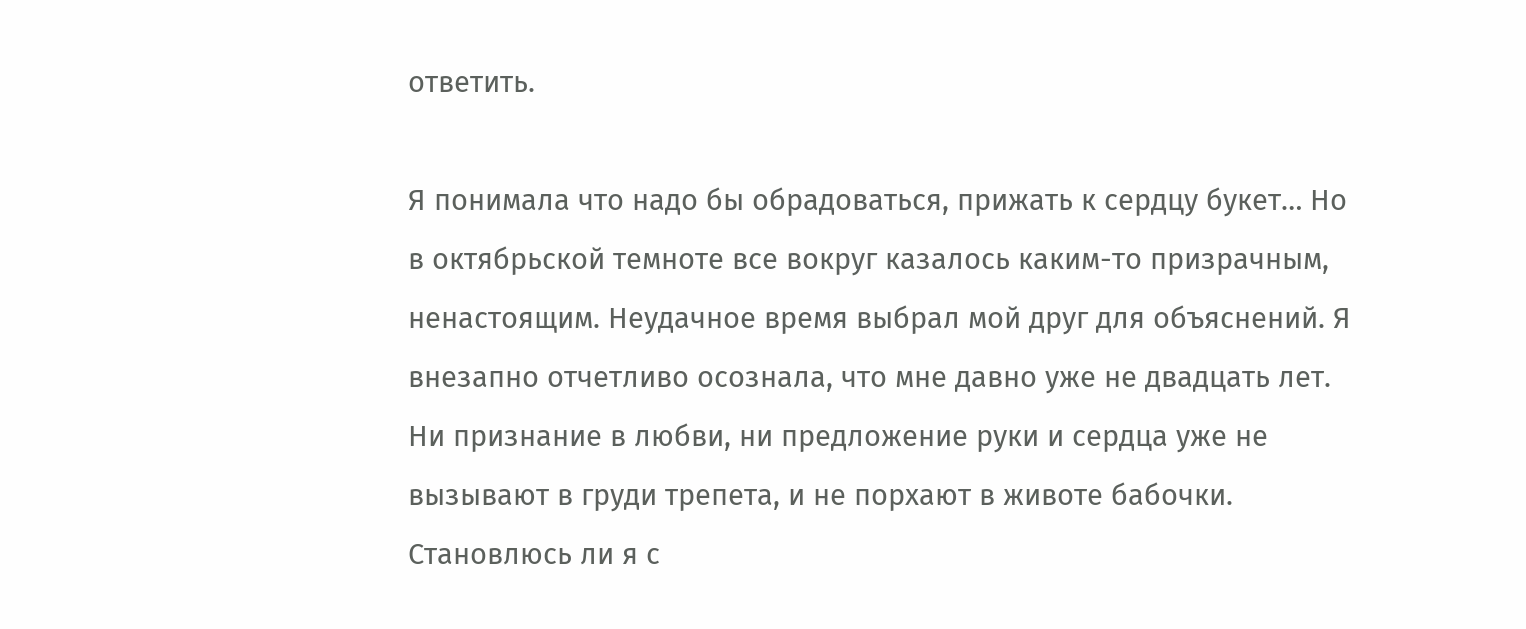ответить.

Я понимала что надо бы обрадоваться, прижать к сердцу букет… Но в октябрьской темноте все вокруг казалось каким-то призрачным, ненастоящим. Неудачное время выбрал мой друг для объяснений. Я внезапно отчетливо осознала, что мне давно уже не двадцать лет. Ни признание в любви, ни предложение руки и сердца уже не вызывают в груди трепета, и не порхают в животе бабочки. Становлюсь ли я с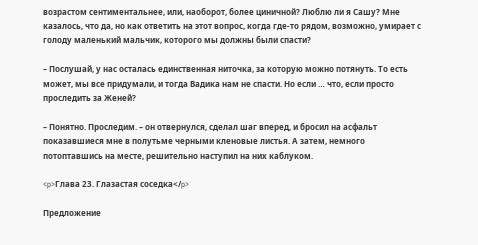возрастом сентиментальнее, или, наоборот, более циничной? Люблю ли я Сашу? Мне казалось, что да, но как ответить на этот вопрос, когда где-то рядом, возможно, умирает с голоду маленький мальчик, которого мы должны были спасти?

– Послушай, у нас осталась единственная ниточка, за которую можно потянуть. То есть может, мы все придумали, и тогда Вадика нам не спасти. Но если … что, если просто проследить за Женей?

– Понятно. Проследим. – он отвернулся, сделал шаг вперед, и бросил на асфальт показавшиеся мне в полутьме черными кленовые листья. А затем, немного потоптавшись на месте, решительно наступил на них каблуком.

<p>Глава 23. Глазастая соседка</p>

Предложение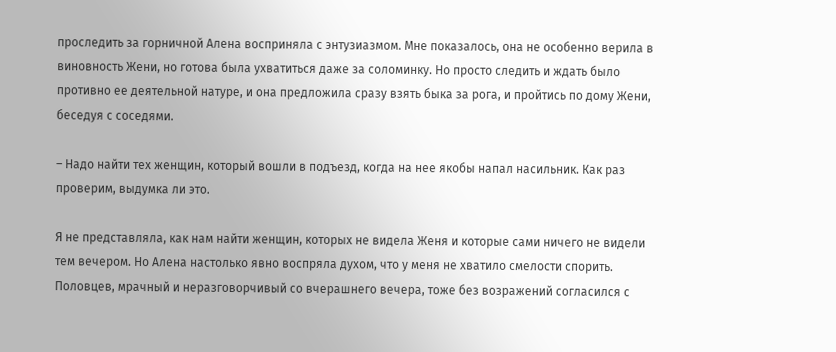проследить за горничной Алена восприняла с энтузиазмом. Мне показалось, она не особенно верила в виновность Жени, но готова была ухватиться даже за соломинку. Но просто следить и ждать было противно ее деятельной натуре, и она предложила сразу взять быка за рога, и пройтись по дому Жени, беседуя с соседями.

– Надо найти тех женщин, который вошли в подъезд, когда на нее якобы напал насильник. Как раз проверим, выдумка ли это.

Я не представляла, как нам найти женщин, которых не видела Женя и которые сами ничего не видели тем вечером. Но Алена настолько явно воспряла духом, что у меня не хватило смелости спорить. Половцев, мрачный и неразговорчивый со вчерашнего вечера, тоже без возражений согласился с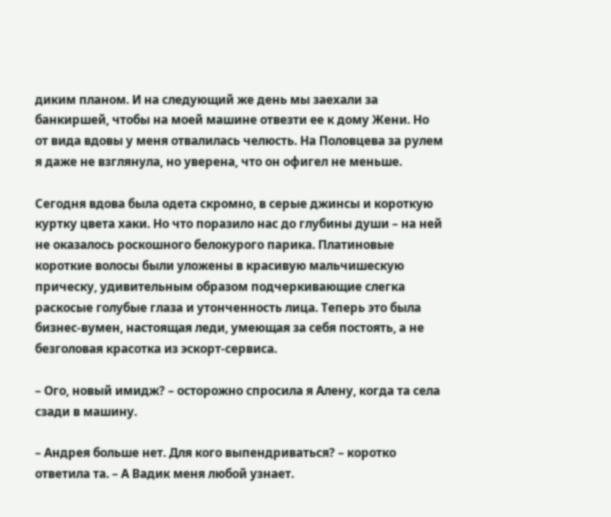диким планом. И на следующий же день мы заехали за банкиршей, чтобы на моей машине отвезти ее к дому Жени. Но от вида вдовы у меня отвалилась челюсть. На Половцева за рулем я даже не взглянула, но уверена, что он офигел не меньше.

Сегодня вдова была одета скромно, в серые джинсы и короткую куртку цвета хаки. Но что поразило нас до глубины души – на ней не оказалось роскошного белокурого парика. Платиновые короткие волосы были уложены в красивую мальчишескую прическу, удивительным образом подчеркивающие слегка раскосые голубые глаза и утонченность лица. Теперь это была бизнес-вумен, настоящая леди, умеющая за себя постоять, а не безголовая красотка из эскорт-сервиса.

– Ого, новый имидж? – осторожно спросила я Алену, когда та села сзади в машину.

– Андрея больше нет. Для кого выпендриваться? – коротко ответила та. – А Вадик меня любой узнает.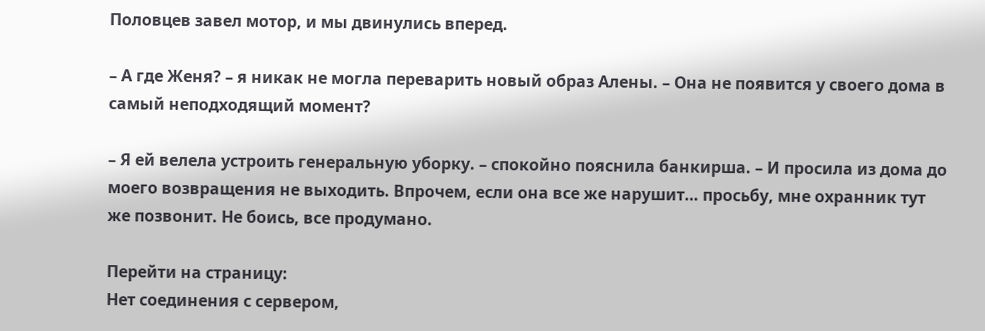Половцев завел мотор, и мы двинулись вперед.

– А где Женя? – я никак не могла переварить новый образ Алены. – Она не появится у своего дома в самый неподходящий момент?

– Я ей велела устроить генеральную уборку. – спокойно пояснила банкирша. – И просила из дома до моего возвращения не выходить. Впрочем, если она все же нарушит… просьбу, мне охранник тут же позвонит. Не боись, все продумано.

Перейти на страницу:
Нет соединения с сервером,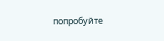попробуйте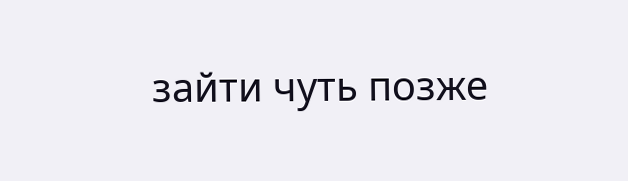зайти чуть позже